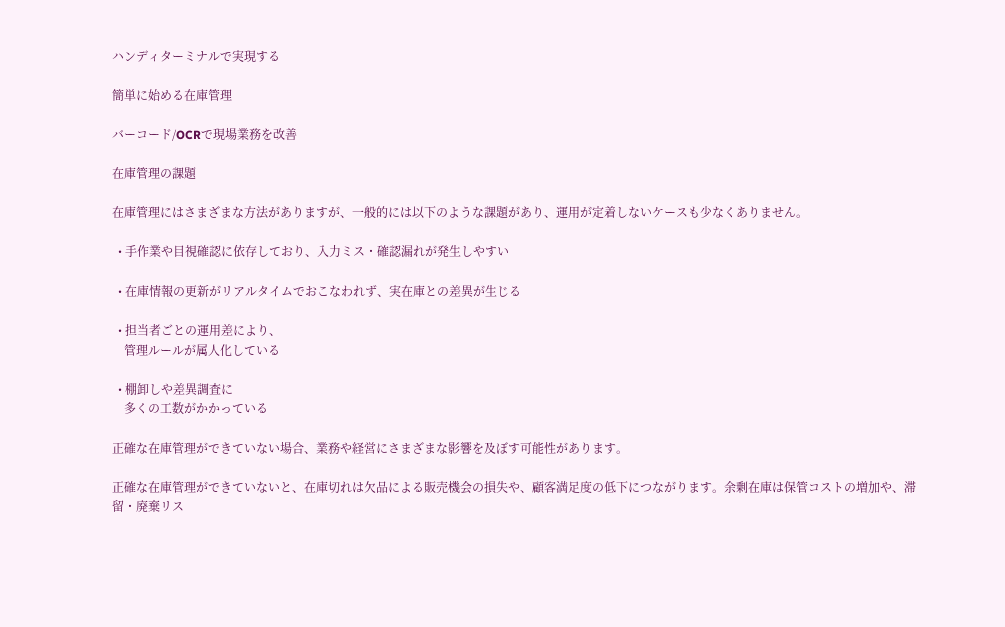ハンディターミナルで実現する

簡単に始める在庫管理

バーコード/OCRで現場業務を改善

在庫管理の課題

在庫管理にはさまざまな方法がありますが、一般的には以下のような課題があり、運用が定着しないケースも少なくありません。

  • 手作業や目視確認に依存しており、入力ミス・確認漏れが発生しやすい

  • 在庫情報の更新がリアルタイムでおこなわれず、実在庫との差異が生じる

  • 担当者ごとの運用差により、
    管理ルールが属人化している

  • 棚卸しや差異調査に
    多くの工数がかかっている

正確な在庫管理ができていない場合、業務や経営にさまざまな影響を及ぼす可能性があります。

正確な在庫管理ができていないと、在庫切れは欠品による販売機会の損失や、顧客満足度の低下につながります。余剰在庫は保管コストの増加や、滞留・廃棄リス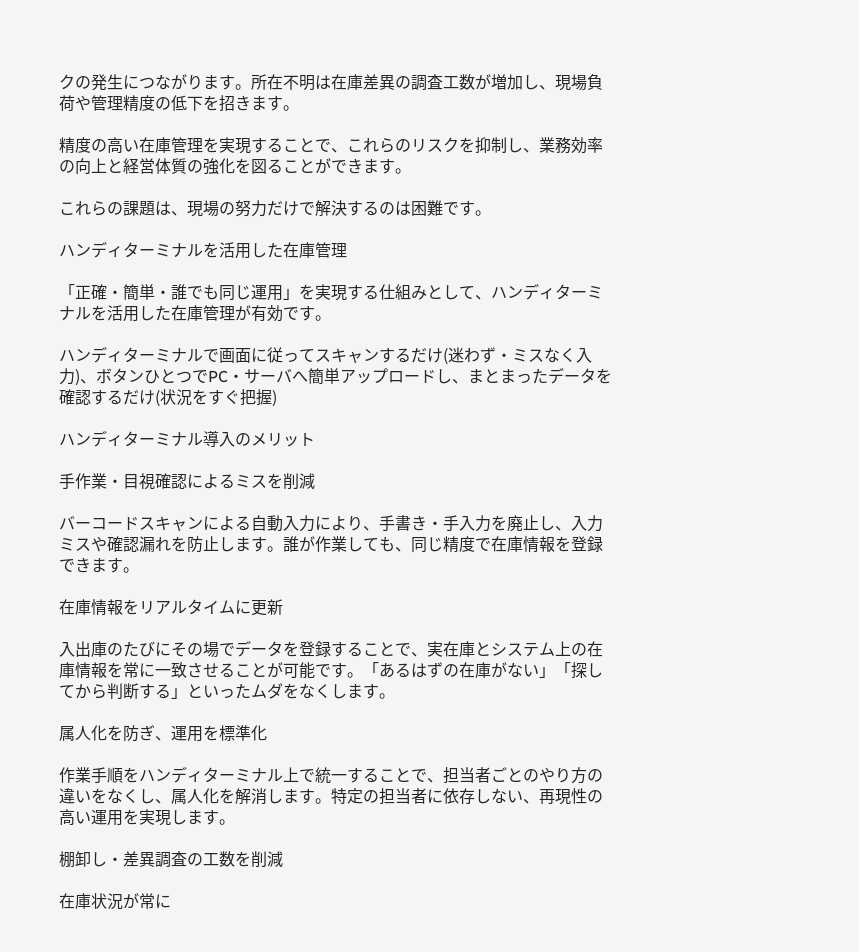クの発生につながります。所在不明は在庫差異の調査工数が増加し、現場負荷や管理精度の低下を招きます。

精度の高い在庫管理を実現することで、これらのリスクを抑制し、業務効率の向上と経営体質の強化を図ることができます。

これらの課題は、現場の努力だけで解決するのは困難です。

ハンディターミナルを活用した在庫管理

「正確・簡単・誰でも同じ運用」を実現する仕組みとして、ハンディターミナルを活用した在庫管理が有効です。

ハンディターミナルで画面に従ってスキャンするだけ(迷わず・ミスなく入力)、ボタンひとつでPC・サーバへ簡単アップロードし、まとまったデータを確認するだけ(状況をすぐ把握)

ハンディターミナル導入のメリット

手作業・目視確認によるミスを削減

バーコードスキャンによる自動入力により、手書き・手入力を廃止し、入力ミスや確認漏れを防止します。誰が作業しても、同じ精度で在庫情報を登録できます。

在庫情報をリアルタイムに更新

入出庫のたびにその場でデータを登録することで、実在庫とシステム上の在庫情報を常に一致させることが可能です。「あるはずの在庫がない」「探してから判断する」といったムダをなくします。

属人化を防ぎ、運用を標準化

作業手順をハンディターミナル上で統一することで、担当者ごとのやり方の違いをなくし、属人化を解消します。特定の担当者に依存しない、再現性の高い運用を実現します。

棚卸し・差異調査の工数を削減

在庫状況が常に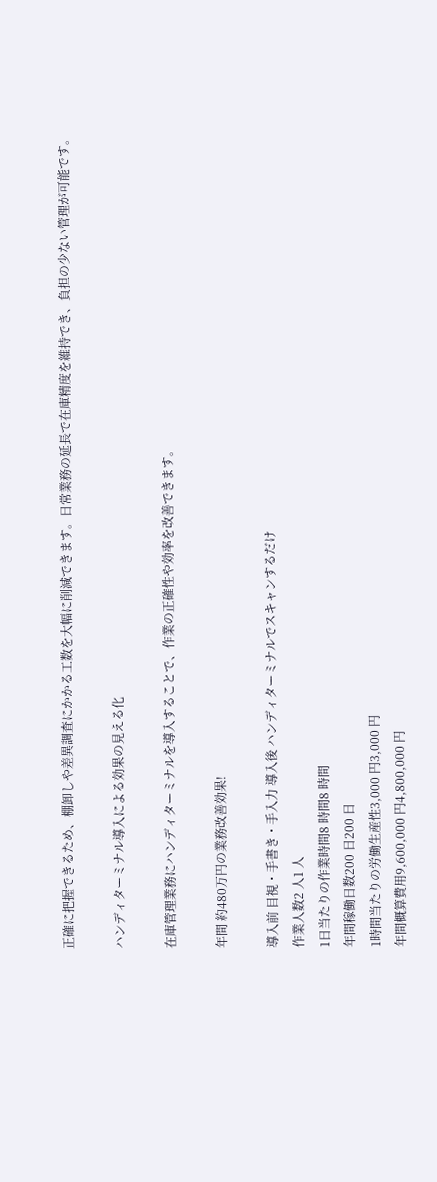正確に把握できるため、棚卸しや差異調査にかかる工数を大幅に削減できます。日常業務の延長で在庫精度を維持でき、負担の少ない管理が可能です。

ハンディターミナル導入による効果の見える化

在庫管理業務にハンディターミナルを導入することで、作業の正確性や効率を改善できます。

年間 約480万円の業務改善効果!

導入前 目視・手書き・手入力 導入後 ハンディターミナルでスキャンするだけ
作業人数2 人1 人
1日当たりの作業時間8 時間8 時間
年間稼働日数200 日200 日
1時間当たりの労働生産性3,000 円3,000 円
年間概算費用9,600,000 円4,800,000 円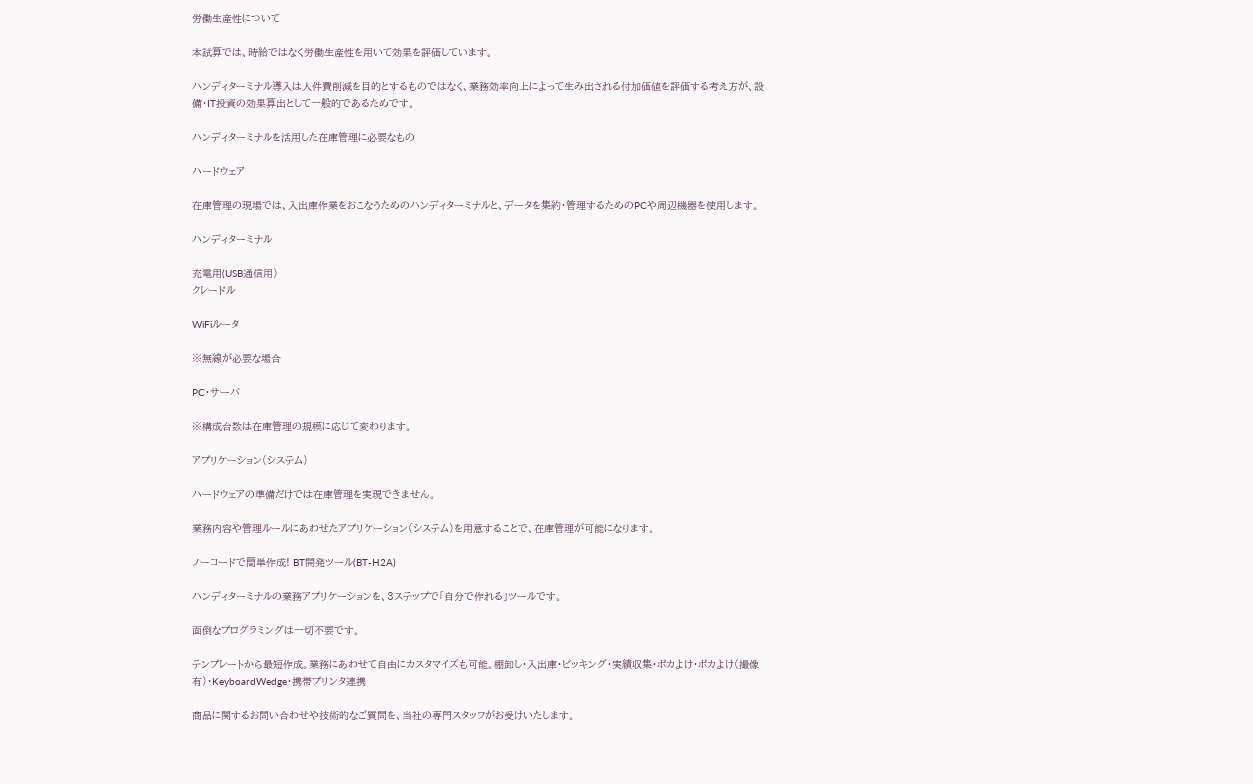労働生産性について

本試算では、時給ではなく労働生産性を用いて効果を評価しています。

ハンディターミナル導入は人件費削減を目的とするものではなく、業務効率向上によって生み出される付加価値を評価する考え方が、設備・IT投資の効果算出として一般的であるためです。

ハンディターミナルを活用した在庫管理に必要なもの

ハードウェア

在庫管理の現場では、入出庫作業をおこなうためのハンディターミナルと、データを集約・管理するためのPCや周辺機器を使用します。

ハンディターミナル

充電用(USB通信用)
クレードル

WiFiルータ

※無線が必要な場合

PC・サーバ

※構成台数は在庫管理の規模に応じて変わります。

アプリケーション(システム)

ハードウェアの準備だけでは在庫管理を実現できません。

業務内容や管理ルールにあわせたアプリケーション(システム)を用意することで、在庫管理が可能になります。

ノーコードで簡単作成! BT開発ツール(BT-H2A)

ハンディターミナルの業務アプリケーションを、3ステップで「自分で作れる」ツールです。

面倒なプログラミングは一切不要です。

テンプレートから最短作成。業務にあわせて自由にカスタマイズも可能。棚卸し・入出庫・ピッキング・実績収集・ポカよけ・ポカよけ(撮像有)・KeyboardWedge・携帯プリンタ連携

商品に関するお問い合わせや技術的なご質問を、当社の専門スタッフがお受けいたします。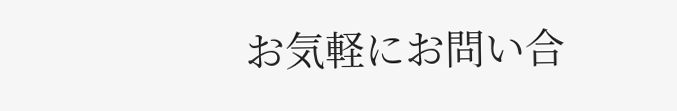お気軽にお問い合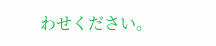わせください。